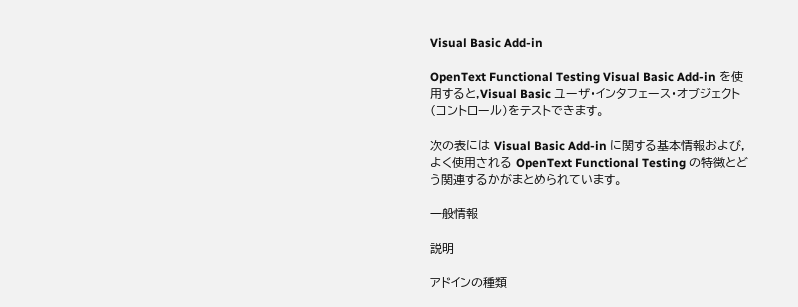Visual Basic Add-in

OpenText Functional Testing Visual Basic Add-in を使用すると,Visual Basic ユーザ・インタフェース・オブジェクト(コントロール)をテストできます。

次の表には Visual Basic Add-in に関する基本情報および,よく使用される OpenText Functional Testing の特徴とどう関連するかがまとめられています。

一般情報

説明

アドインの種類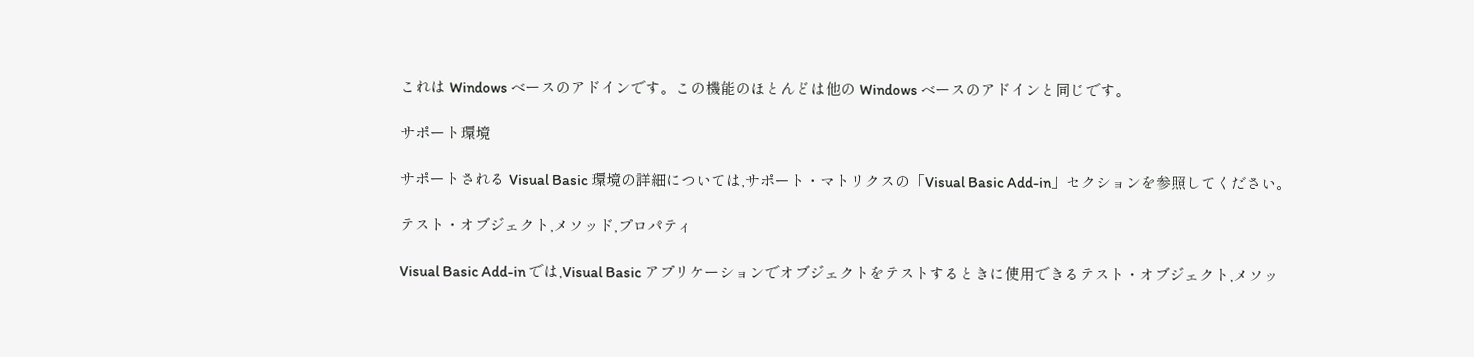これは Windows ベースのアドインです。この機能のほとんどは他の Windows ベースのアドインと同じです。

サポート環境

サポートされる Visual Basic 環境の詳細については,サポート・マトリクスの「Visual Basic Add-in」セクションを参照してください。

テスト・オブジェクト,メソッド,プロパティ

Visual Basic Add-in では,Visual Basic アプリケーションでオブジェクトをテストするときに使用できるテスト・オブジェクト,メソッ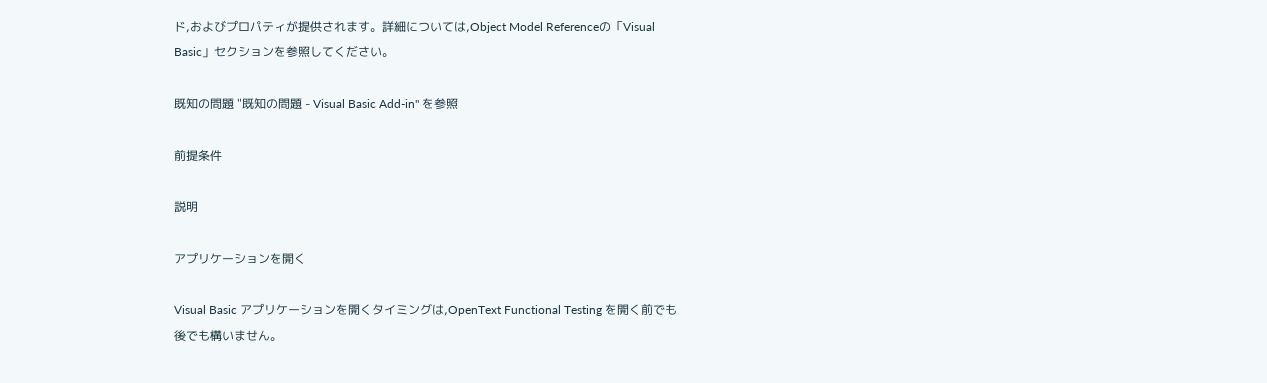ド,およびプロパティが提供されます。詳細については,Object Model Referenceの「Visual Basic」セクションを参照してください。

既知の問題 "既知の問題 - Visual Basic Add-in" を参照

前提条件

説明

アプリケーションを開く

Visual Basic アプリケーションを開くタイミングは,OpenText Functional Testing を開く前でも後でも構いません。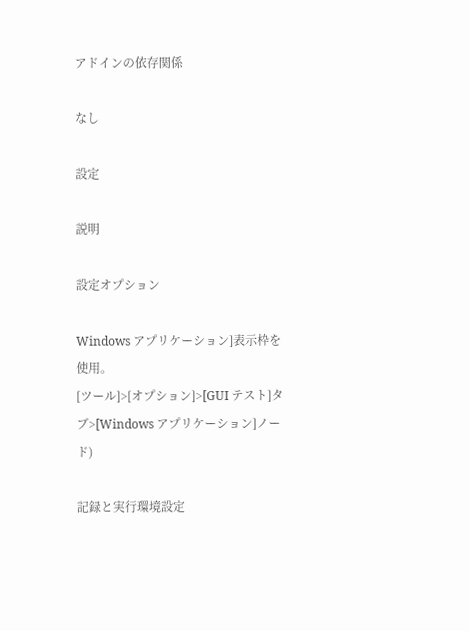アドインの依存関係

なし

設定

説明

設定オプション

Windows アプリケーション]表示枠を使用。
[ツール]>[オプション]>[GUI テスト]タブ>[Windows アプリケーション]ノード)

記録と実行環境設定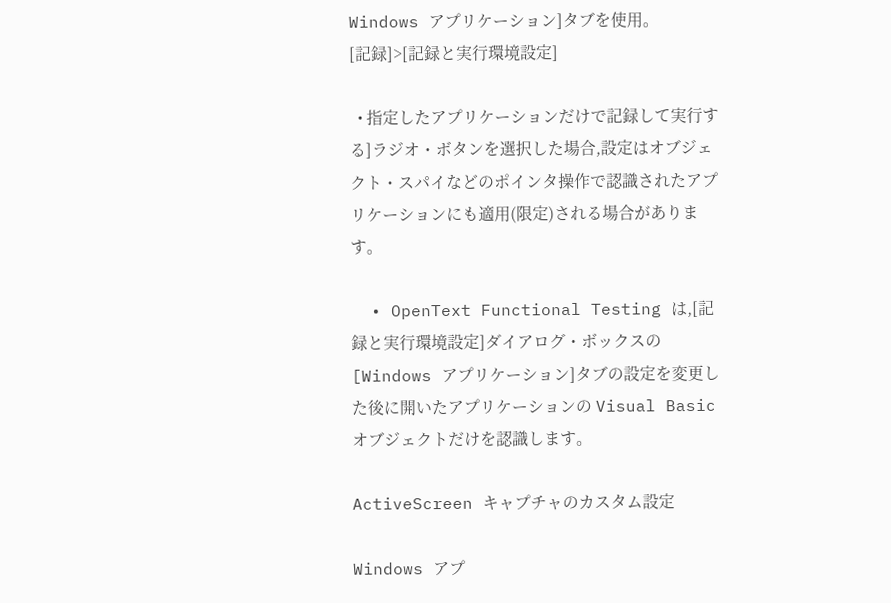Windows アプリケーション]タブを使用。
[記録]>[記録と実行環境設定]

  • 指定したアプリケーションだけで記録して実行する]ラジオ・ボタンを選択した場合,設定はオブジェクト・スパイなどのポインタ操作で認識されたアプリケーションにも適用(限定)される場合があります。

  • OpenText Functional Testing は,[記録と実行環境設定]ダイアログ・ボックスの[Windows アプリケーション]タブの設定を変更した後に開いたアプリケーションの Visual Basic オブジェクトだけを認識します。

ActiveScreen キャプチャのカスタム設定

Windows アプ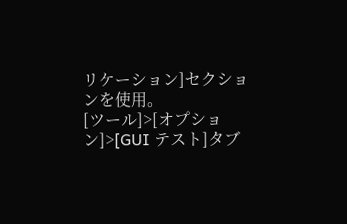リケーション]セクションを使用。
[ツール]>[オプション]>[GUI テスト]タブ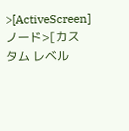>[ActiveScreen]ノード>[カスタム レベル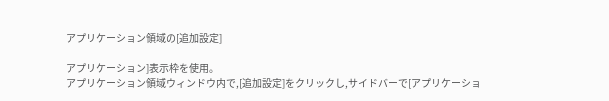アプリケーション領域の[追加設定]

アプリケーション]表示枠を使用。
アプリケーション領域ウィンドウ内で,[追加設定]をクリックし,サイドバーで[アプリケーショ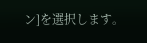ン]を選択します。